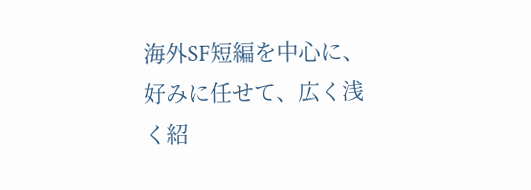海外SF短編を中心に、好みに任せて、広く浅く紹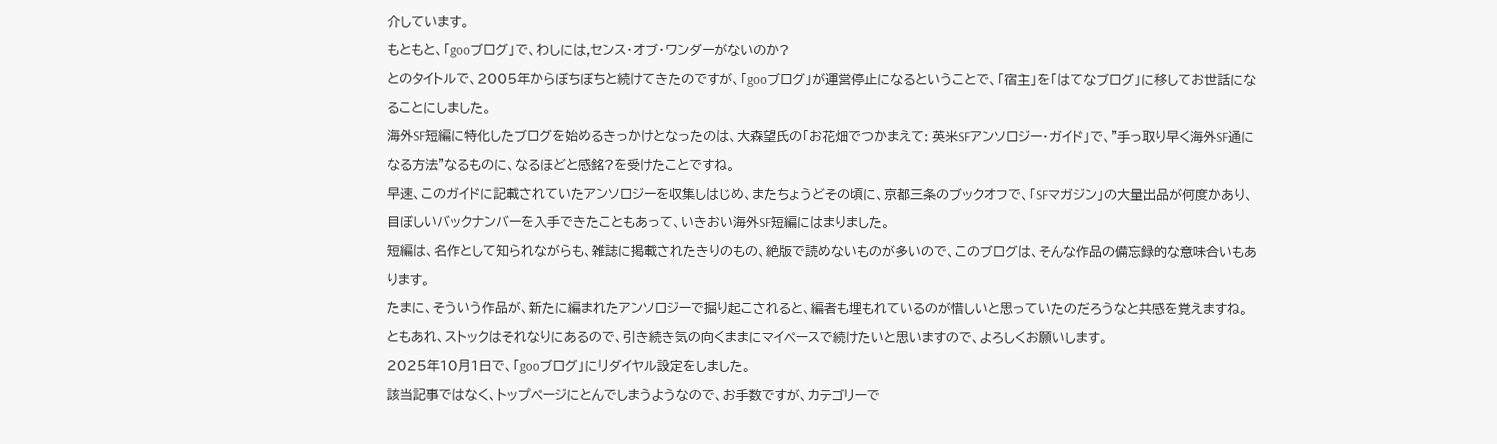介しています。
もともと、「gooブログ」で、わしには,センス・オブ・ワンダーがないのか?
とのタイトルで、2005年からぼちぼちと続けてきたのですが、「gooブログ」が運営停止になるということで、「宿主」を「はてなブログ」に移してお世話になることにしました。
海外SF短編に特化したブログを始めるきっかけとなったのは、大森望氏の「お花畑でつかまえて: 英米SFアンソロジー・ガイド」で、"手っ取り早く海外SF通になる方法"なるものに、なるほどと感銘?を受けたことですね。
早速、このガイドに記載されていたアンソロジーを収集しはじめ、またちょうどその頃に、京都三条のブックオフで、「SFマガジン」の大量出品が何度かあり、目ぼしいバックナンバーを入手できたこともあって、いきおい海外SF短編にはまりました。
短編は、名作として知られながらも、雑誌に掲載されたきりのもの、絶版で読めないものが多いので、このブログは、そんな作品の備忘録的な意味合いもあります。
たまに、そういう作品が、新たに編まれたアンソロジーで掘り起こされると、編者も埋もれているのが惜しいと思っていたのだろうなと共感を覚えますね。
ともあれ、ストックはそれなりにあるので、引き続き気の向くままにマイペースで続けたいと思いますので、よろしくお願いします。
2025年10月1日で、「gooブログ」にリダイヤル設定をしました。
該当記事ではなく、トップページにとんでしまうようなので、お手数ですが、カテゴリーで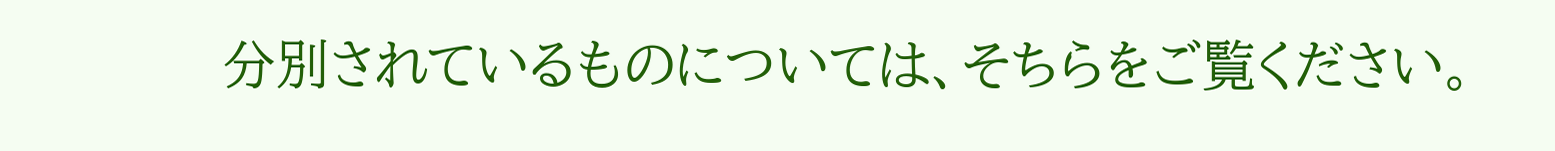分別されているものについては、そちらをご覧ください。